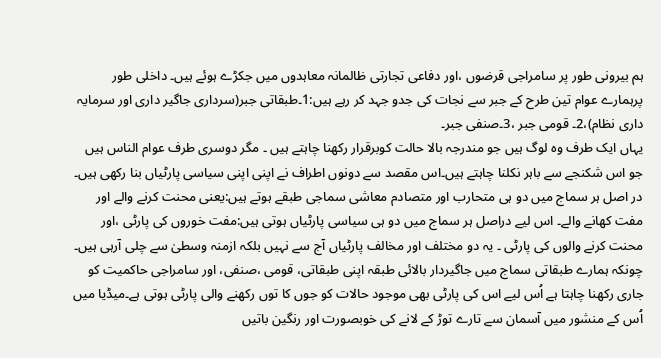ہم بیرونی طور پر سامراجی قرضوں ،اور دفاعی تجارتی ظالمانہ معاہدوں میں جکڑے ہوئے ہیں۔ داخلی طور پرہمارے عوام تین طرح کے جبر سے نجات کی جدو جہد کر رہے ہیں:1۔طبقاتی جبر(سرداری جاگیر داری اور سرمایہ داری نظام)،2۔ قومی جبر ،3۔صنفی جبر۔
یہاں ایک طرف وہ لوگ ہیں جو مندرجہ بالا حالت کوبرقرار رکھنا چاہتے ہیں ۔ مگر دوسری طرف عوام الناس ہیں جو اس شکنجے سے باہر نکلنا چاہتے ہیں۔اس مقصد سے دونوں اطراف نے اپنی اپنی سیاسی پارٹیاں بنا رکھی ہیں۔
در اصل ہر سماج میں دو ہی متحارب اور متصادم معاشی سماجی طبقے ہوتے ہیں:یعنی محنت کرنے والے اور مفت کھانے والے۔ اس لیے دراصل ہر سماج میں دو ہی سیاسی پارٹیاں ہوتی ہیں:مفت خوروں کی پارٹی ،اور محنت کرنے والوں کی پارٹی ۔ یہ دو مختلف اور مخالف پارٹیاں آج سے نہیں بلکہ ازمنہ وسطیٰ سے چلی آرہی ہیں۔
چونکہ ہمارے طبقاتی سماج میں جاگیردار بالائی طبقہ اپنی طبقاتی، قومی ،صنفی، اور سامراجی حاکمیت کو جاری رکھنا چاہتا ہے اُس لیے اس کی پارٹی بھی موجود حالات کو جوں کا توں رکھنے والی پارٹی ہوتی ہے۔میڈیا میں اُس کے منشور میں آسمان سے تارے توڑ کے لانے کی خوبصورت اور رنگین باتیں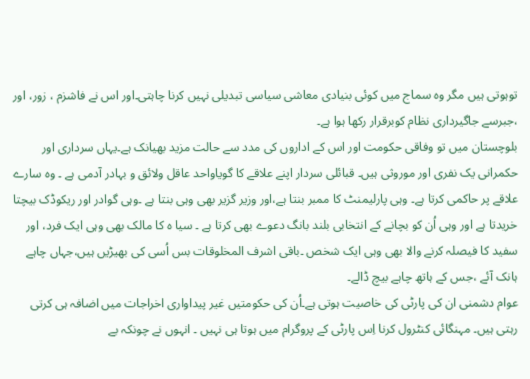توہوتی ہیں مگر وہ سماج میں کوئی بنیادی معاشی سیاسی تبدیلی نہیں کرنا چاہتی۔اور اس نے فاشزم ، زور، اور ،جبرسے جاگیرداری نظام کوبرقرار رکھا ہوا ہے۔
بلوچستان میں تو وفاقی حکومت اور اس کے اداروں کی مدد سے حالت مزید بھیانک ہے۔یہاں سرداری اور حکمرانی یک نفری اور موروثی ہیں۔ قبائلی سردار اپنے علاقے کا گویاواحد عاقل ولائق و بہادر آدمی ہے ۔ وہ سارے علاقے پر حاکمی کرتا ہے۔ وہی پارلیمنٹ کا ممبر بنتا ہے،اور وزیر گزیر بھی وہی بنتا ہے ۔وہی گوادر اور ریکوڈک بیچتا خریدتا ہے اور وہی اُن کو بچانے کے انتخابی بلند بانگ دعوے بھی کرتا ہے ۔ سیا ہ کا مالک بھی وہی ایک فرد، اور سفید کا فیصلہ کرنے والا بھی وہی ایک شخص ۔باقی اشرف المخلوقات بس اُسی کی بھیڑیں ہیں،جہاں چاہے ہانک آئے ،جس کے ہاتھ چاہے بیچ ڈالے۔
عوام دشمنی ان کی پارٹی کی خاصیت ہوتی ہے۔اُن کی حکومتیں غیر پیداواری اخراجات میں اضافہ ہی کرتی رہتی ہیں۔ مہنگائی کنٹرول کرنا اِس پارٹی کے پروگرام میں ہوتا ہی نہیں ۔ انہوں نے چونکہ بے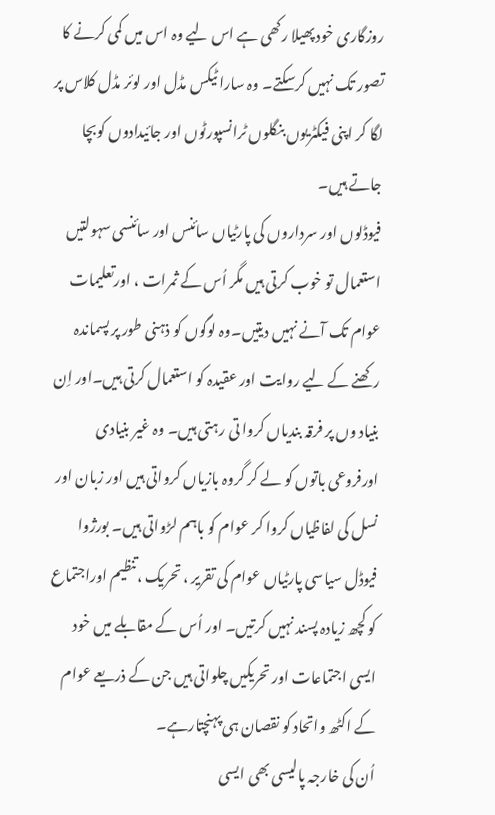روزگاری خود پھیلا رکھی ہے اس لیے وہ اس میں کمی کرنے کا تصور تک نہیں کرسکتے۔ وہ سارا ٹیکس مڈل اور لوئر مڈل کلاس پر لگا کر اپنی فیکٹریوں بنگلوں ٹرانسپورٹوں اور جائیدادوں کوبچا جاتے ہیں۔
فیوڈلوں اور سرداروں کی پارٹیاں سائنس اور سائنسی سہولتیں استعمال تو خوب کرتی ہیں مگر اُس کے ثمرات ، اورتعلیمات عوام تک آنے نہیں دیتیں۔وہ لوگوں کو ذہنی طور پر پسماندہ رکھنے کے لیے روایت اور عقیدہ کو استعمال کرتی ہیں۔اور اِن بنیاد وں پر فرقہ بندیاں کروا تی رہتی ہیں۔ وہ غیر بنیادی اورفروعی باتوں کو لے کر گروہ بازیاں کرواتی ہیں اور زبان اور نسل کی لفاظیاں کروا کر عوام کو باہم لڑواتی ہیں۔ بورژوا فیوڈل سیاسی پارٹیاں عوام کی تقریر ، تحریک ،تنظیم اوراجتماع کو کچھ زیادہ پسند نہیں کرتیں۔ اور اُس کے مقابلے میں خود ایسی اجتماعات اور تحریکیں چلواتی ہیں جن کے ذریعے عوام کے اکٹھ واتحاد کو نقصان ہی پہنچتارہے۔
اُن کی خارجہ پالیسی بھی ایسی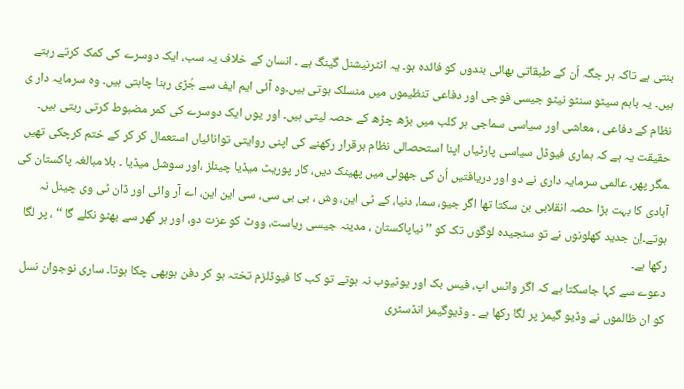بنتی ہے تاکہ ہر جگہ اُن کے طبقاتی بھائی بندوں کو فائدہ ہو۔ یہ انٹرنیشنل گینگ ہے ۔ انسان کے خلاف یہ سب، ایک دوسرے کی کمک کرتے رہتے ہیں۔ یہ باہم سیٹو سنٹو نیٹو جیسی فوجی اور دفاعی تنظیموں میں منسلک ہوتی ہیں۔وہ آئی ایم ایف سے جُڑی رہنا چاہتی ہیں۔ وہ سرمایہ دار ی نظام کے دفاعی ، معاشی اور سیاسی سماجی ہر کلب میں بڑھ چڑھ کے حصہ لیتی ہیں۔ اور یوں ایک دوسرے کی کمر مضبوط کرتی رہتی ہیں۔
حقیقت یہ ہے کہ ہماری فیوڈل سیاسی پارٹیاں اپنا استحصالی نظام برقرار رکھنے کی اپنی روایتی توانائیاں استعمال کر کر کے ختم کرچکی تھیں ۔مگر پھر، عالمی سرمایہ داری نے دو اور دریافتیں اُن کی جھولی میں پھینک دیں، کار پوریٹ میڈیا چینلز ،اور سوشل میڈیا ۔ بلا مبالغہ پاکستان کی آبادی کا بہت بڑا حصہ انقلابی بن سکتا تھا اگر جیو، سما، دنیا، کے ٹی این، وش ، بی بی سی، سی این این، اے آر وائی اور ڈان ٹی وی چینل نہ ہوتے۔اِن جدید کھلونوں نے تو سنجیدہ لوگوں تک کو ’’ نیاپاکستان ، مدینہ جیسی ریاست، ووٹ کو عزت دو، اور ہر گھر سے بھٹو نکلے گا ‘‘ ، پر لگا رکھا ہے۔
دعوے سے کہا جاسکتا ہے کہ اگر واٹس اپ، فیس بک اور یوٹیوب نہ ہوتے تو کب کا فیوڈلزم تختہ ہو کر دفن ہوبھی چکا ہوتا۔ ساری نوجوان نسل کو ان ظالموں نے وڈیو گیمز پر لگا رکھا ہے ۔ وڈیوگیمز انڈسٹری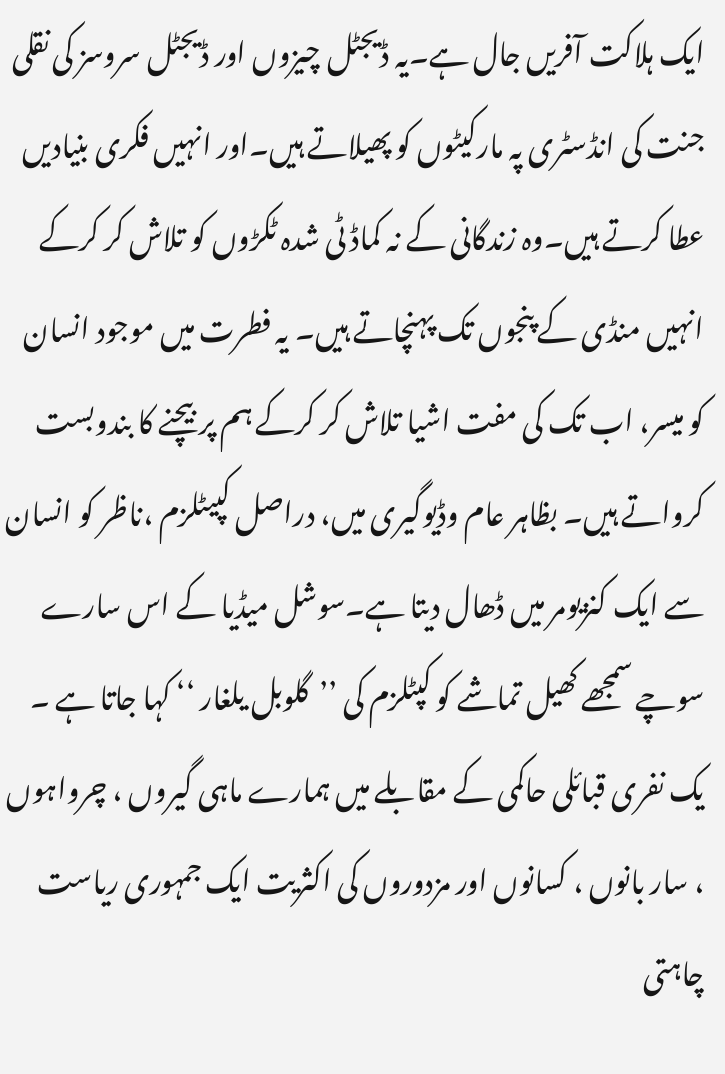ایک ہلاکت آفریں جال ہے۔یہ ڈیجٹل چیزوں اور ڈیجٹل سروسز کی نقلی جنت کی انڈسٹری پہ مارکیٹوں کو پھیلاتے ہیں۔اور انہیں فکری بنیادیں عطا کرتے ہیں۔وہ زندگانی کے نہ کماڈ ٹی شدہ ٹکڑوں کو تلاش کر کرکے انہیں منڈی کے پنجوں تک پہنچاتے ہیں۔ یہ فطرت میں موجود انسان کو میسر، اب تک کی مفت اشیا تلاش کر کرکے ہم پر بیچنے کا بندوبست کرواتے ہیں۔ بظاہر عام وڈیوگیری میں، دراصل کپیٹلزم ،ناظر کو انسان سے ایک کنزیومر میں ڈھال دیتا ہے۔سوشل میڈیا کے اس سارے سوچے سمجھے کھیل تماشے کو کپٹلزم کی ’’گلوبل یلغار ‘‘ کہا جاتا ہے ۔
یک نفری قبائلی حاکمی کے مقابلے میں ہمارے ماہی گیروں ، چرواہوں ، سار بانوں ، کسانوں اور مزدوروں کی اکثریت ایک جمہوری ریاست چاہتی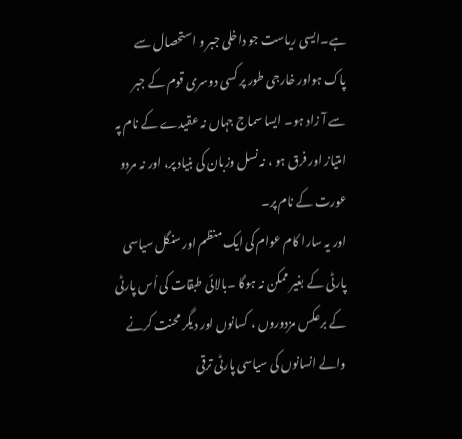ہے۔ایسی ریاست جو داخلی جبر و استحصال سے پاک ہواور خارجی طور پر کسی دوسری قوم کے جبر سے آ زاد ہو۔ ایسا سماج جہاں نہ عقیدے کے نام پہ امتیاز اور فرق ہو ، نہ نسل وزبان کی بنیاد پر، اور نہ مردو عورت کے نام پر۔
اور یہ سارا کام عوام کی ایک منظم اور سنگل سیاسی پارٹی کے بغیر ممکن نہ ہوگا ۔بالائی طبقات کی اُس پارٹی کے برعکس مزدوروں ، کسانوں اور دیگر محنت کرنے والے انسانوں کی سیاسی پارٹی ترقی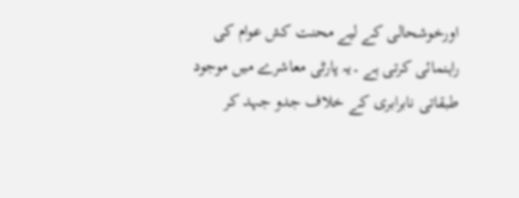اورخوشحالی کے لیے محنت کش عوام کی راہنمائی کرتی ہے ۔یہ پارٹی معاشرے میں موجود طبقاتی نابرابری کے خلاف جدو جہد کر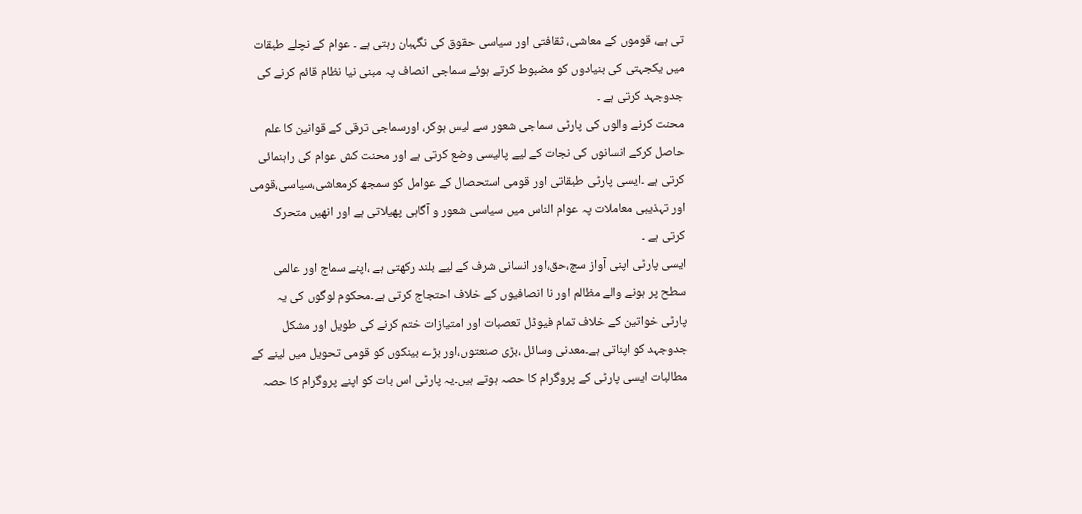تی ہے، قوموں کے معاشی، ثقافتی اور سیاسی حقوق کی نگہبان رہتی ہے ۔ عوام کے نچلے طبقات میں یکجہتی کی بنیادوں کو مضبوط کرتے ہوئے سماجی انصاف پہ مبنی نیا نظام قائم کرنے کی جدوجہد کرتی ہے ۔
محنت کرنے والوں کی پارٹی سماجی شعور سے لیس ہوکر، اورسماجی ترقی کے قوانین کا علم حاصل کرکے انسانوں کی نجات کے لیے پالیسی وضع کرتی ہے اور محنت کش عوام کی راہنمائی کرتی ہے ۔ایسی پارٹی طبقاتی اور قومی استحصال کے عوامل کو سمجھ کرمعاشی،سیاسی،قومی اور تہذیبی معاملات پہ عوام الناس میں سیاسی شعور و آگاہی پھیلاتی ہے اور انھیں متحرک کرتی ہے ۔
ایسی پارٹی اپنی آواز سچ،حق،اور انسانی شرف کے لیے بلند رکھتی ہے ،اپنے سماج اور عالمی سطح پر ہونے والے مظالم اور نا انصافیوں کے خلاف احتجاج کرتی ہے۔محکوم لوگوں کی یہ پارٹی خواتین کے خلاف تمام فیوڈل تعصبات اور امتیازات ختم کرنے کی طویل اور مشکل جدوجہد کو اپناتی ہے۔معدنی وسائل ،بڑی صنعتوں،اور بڑے بینکوں کو قومی تحویل میں لینے کے مطالبات ایسی پارٹی کے پروگرام کا حصہ ہوتے ہیں۔یہ پارٹی اس بات کو اپنے پروگرام کا حصہ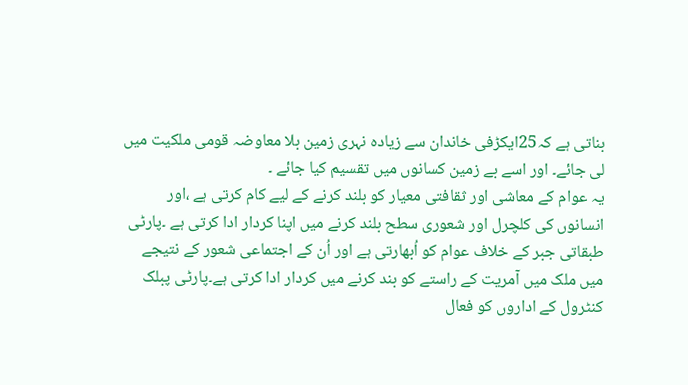بناتی ہے کہ25ایکڑفی خاندان سے زیادہ نہری زمین بلا معاوضہ قومی ملکیت میں لی جائے۔ اور اسے بے زمین کسانوں میں تقسیم کیا جائے ۔
یہ عوام کے معاشی اور ثقافتی معیار کو بلند کرنے کے لیے کام کرتی ہے ،اور انسانوں کی کلچرل اور شعوری سطح بلند کرنے میں اپنا کردار ادا کرتی ہے ۔پارٹی طبقاتی جبر کے خلاف عوام کو اُبھارتی ہے اور اُن کے اجتماعی شعور کے نتیجے میں ملک میں آمریت کے راستے کو بند کرنے میں کردار ادا کرتی ہے۔پارٹی پبلک کنٹرول کے اداروں کو فعال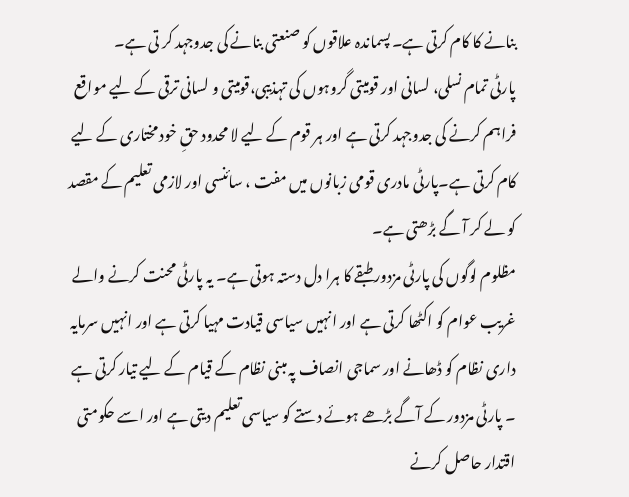بنانے کا کام کرتی ہے۔ پسماندہ علاقوں کو صنعتی بنانے کی جدوجہد کر تی ہے۔
پارٹی تمام نسلی، لسانی اور قومیتی گروہوں کی تہذیبی،قومیتی و لسانی ترقی کے لیے مواقع فراہم کرنے کی جدوجہد کرتی ہے اور ہر قوم کے لیے لا محدود حقِ خود مختاری کے لیے کام کرتی ہے۔پارٹی مادری قومی زبانوں میں مفت ، سائنسی اور لازمی تعلیم کے مقصد کو لے کر آ گے بڑھتی ہے۔
مظلوم لوگوں کی پارٹی مزدور طبقے کا ہرا دل دستہ ہوتی ہے۔ یہ پارٹی محنت کرنے والے غریب عوام کو اکٹھا کرتی ہے اور انہیں سیاسی قیادت مہیا کرتی ہے اور انہیں سرمایہ داری نظام کو ڈھانے اور سماجی انصاف پہ مبنی نظام کے قیام کے لیے تیار کرتی ہے ۔ پارٹی مزدور کے آگے بڑھے ہوئے دستے کو سیاسی تعلیم دیتی ہے اور اسے حکومتی اقتدار حاصل کرنے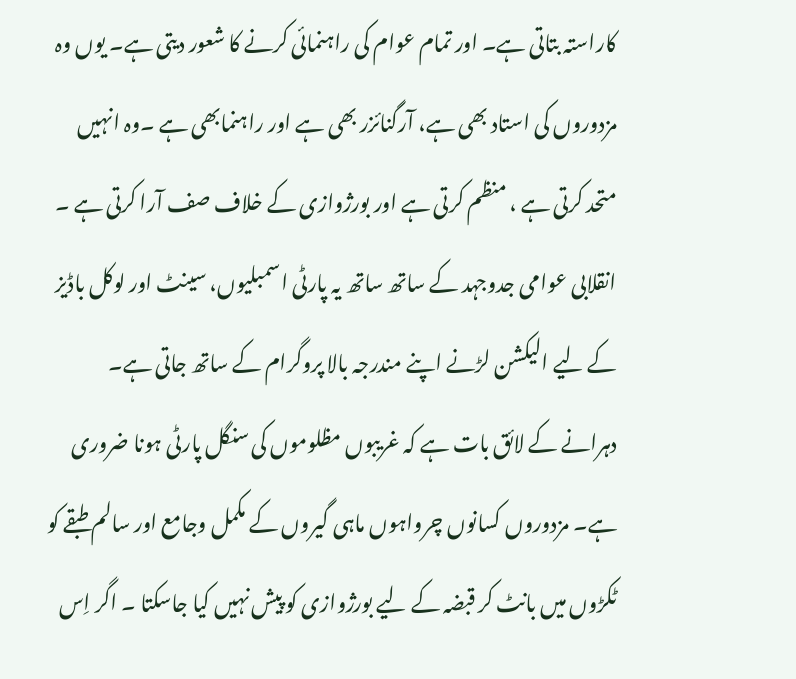کاراستہ بتاتی ہے۔ اور تمام عوام کی راہنمائی کرنے کا شعور دیتی ہے۔ یوں وہ مزدوروں کی استاد بھی ہے، آرگنائزر بھی ہے اور راہنمابھی ہے ۔وہ انہیں متحد کرتی ہے ، منظم کرتی ہے اور بورژوازی کے خلاف صف آرا کرتی ہے ۔
انقلابی عوامی جدوجہد کے ساتھ ساتھ یہ پارٹی اسمبلیوں، سینٹ اور لوکل باڈیز کے لیے الیکشن لڑنے اپنے مندرجہ بالا پروگرام کے ساتھ جاتی ہے۔
دہرانے کے لائق بات ہے کہ غریبوں مظلوموں کی سنگل پارٹی ہونا ضروری ہے۔ مزدوروں کسانوں چرواہوں ماہی گیروں کے مکمل وجامع اور سالم طبقے کو ٹکڑوں میں بانٹ کر قبضہ کے لیے بورژوازی کو پیش نہیں کیا جاسکتا ۔ اگر اِس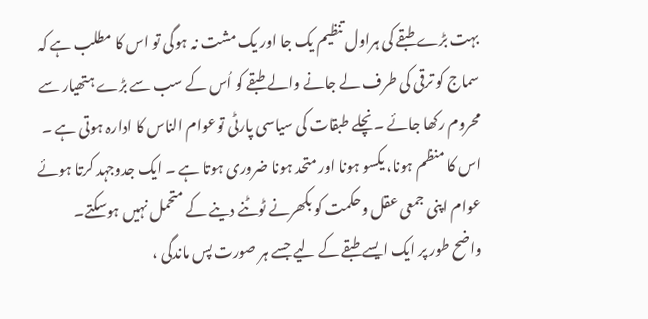بہت بڑے طبقے کی ہراول تنظیم یک جا اور یک مشت نہ ہوگی تو اس کا مطلب ہے کہ سماج کو ترقی کی طرف لے جانے والے طبقے کو اُس کے سب سے بڑے ہتھیار سے محروم رکھا جائے ۔نچلے طبقات کی سیاسی پارٹی توعوام الناس کا ادارہ ہوتی ہے ۔ اس کا منظم ہونا، یکسو ہونا اور متحد ہونا ضروری ہوتا ہے ۔ ایک جدوجہد کرتا ہوئے عوام اپنی جمعی عقل وحکمت کو بکھرنے ٹوٹنے دینے کے متحمل نہیں ہوسکتے۔
واضح طور پر ایک ایسے طبقے کے لیے جسے ہر صورت پس ماندگی ،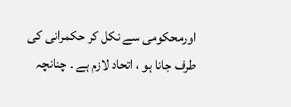اورمحکومی سے نکل کر حکمرانی کی طرف جانا ہو ، اتحاد لازم ہے ۔ چنانچہ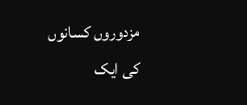مزدوروں کسانوں کی ایک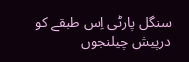سنگل پارٹی اِس طبقے کو درپیش چیلنجوں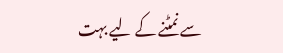سے نمٹنے کے لیے بہت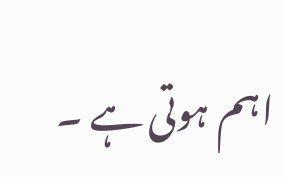اہم ہوتی ہے ۔